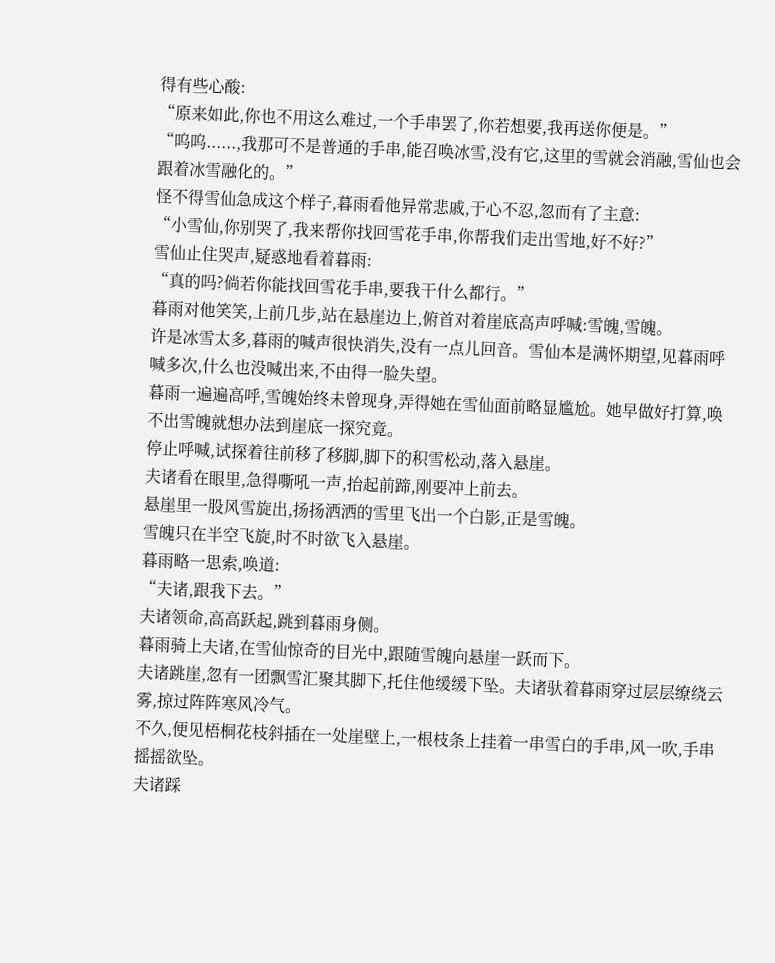得有些心酸:
“原来如此,你也不用这么难过,一个手串罢了,你若想要,我再送你便是。”
“呜呜......,我那可不是普通的手串,能召唤冰雪,没有它,这里的雪就会消融,雪仙也会跟着冰雪融化的。”
怪不得雪仙急成这个样子,暮雨看他异常悲戚,于心不忍,忽而有了主意:
“小雪仙,你别哭了,我来帮你找回雪花手串,你帮我们走出雪地,好不好?”
雪仙止住哭声,疑惑地看着暮雨:
“真的吗?倘若你能找回雪花手串,要我干什么都行。”
暮雨对他笑笑,上前几步,站在悬崖边上,俯首对着崖底高声呼喊:雪魄,雪魄。
许是冰雪太多,暮雨的喊声很快消失,没有一点儿回音。雪仙本是满怀期望,见暮雨呼喊多次,什么也没喊出来,不由得一脸失望。
暮雨一遍遍高呼,雪魄始终未曾现身,弄得她在雪仙面前略显尴尬。她早做好打算,唤不出雪魄就想办法到崖底一探究竟。
停止呼喊,试探着往前移了移脚,脚下的积雪松动,落入悬崖。
夫诸看在眼里,急得嘶吼一声,抬起前蹄,刚要冲上前去。
悬崖里一股风雪旋出,扬扬洒洒的雪里飞出一个白影,正是雪魄。
雪魄只在半空飞旋,时不时欲飞入悬崖。
暮雨略一思索,唤道:
“夫诸,跟我下去。”
夫诸领命,高高跃起,跳到暮雨身侧。
暮雨骑上夫诸,在雪仙惊奇的目光中,跟随雪魄向悬崖一跃而下。
夫诸跳崖,忽有一团飘雪汇聚其脚下,托住他缓缓下坠。夫诸驮着暮雨穿过层层缭绕云雾,掠过阵阵寒风冷气。
不久,便见梧桐花枝斜插在一处崖壁上,一根枝条上挂着一串雪白的手串,风一吹,手串摇摇欲坠。
夫诸踩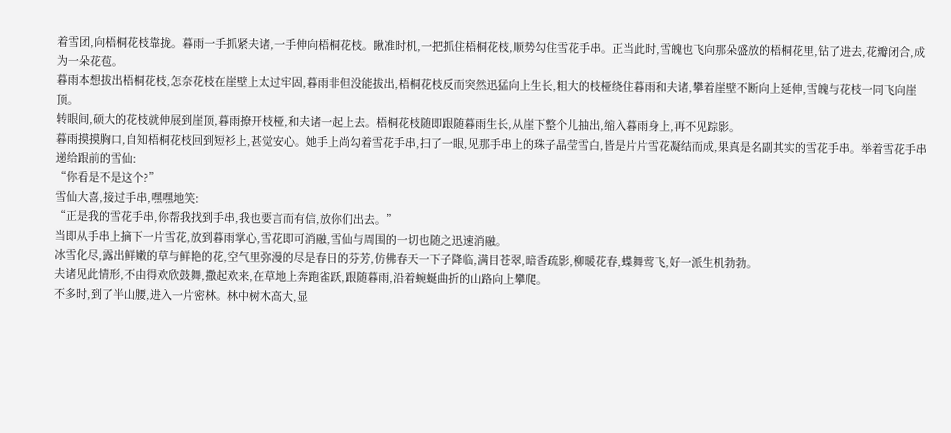着雪团,向梧桐花枝靠拢。暮雨一手抓紧夫诸,一手伸向梧桐花枝。瞅准时机,一把抓住梧桐花枝,顺势勾住雪花手串。正当此时,雪魄也飞向那朵盛放的梧桐花里,钻了进去,花瓣闭合,成为一朵花苞。
暮雨本想拔出梧桐花枝,怎奈花枝在崖壁上太过牢固,暮雨非但没能拔出,梧桐花枝反而突然迅猛向上生长,粗大的枝桠绕住暮雨和夫诸,攀着崖壁不断向上延伸,雪魄与花枝一同飞向崖顶。
转眼间,硕大的花枝就伸展到崖顶,暮雨撩开枝桠,和夫诸一起上去。梧桐花枝随即跟随暮雨生长,从崖下整个儿抽出,缩入暮雨身上,再不见踪影。
暮雨摸摸胸口,自知梧桐花枝回到短衫上,甚觉安心。她手上尚勾着雪花手串,扫了一眼,见那手串上的珠子晶莹雪白,皆是片片雪花凝结而成,果真是名副其实的雪花手串。举着雪花手串递给跟前的雪仙:
“你看是不是这个?”
雪仙大喜,接过手串,嘿嘿地笑:
“正是我的雪花手串,你帮我找到手串,我也要言而有信,放你们出去。”
当即从手串上摘下一片雪花,放到暮雨掌心,雪花即可消融,雪仙与周围的一切也随之迅速消融。
冰雪化尽,露出鲜嫩的草与鲜艳的花,空气里弥漫的尽是春日的芬芳,仿佛春天一下子降临,满目苍翠,暗香疏影,柳暖花春,蝶舞莺飞,好一派生机勃勃。
夫诸见此情形,不由得欢欣鼓舞,撒起欢来,在草地上奔跑雀跃,跟随暮雨,沿着蜿蜒曲折的山路向上攀爬。
不多时,到了半山腰,进入一片密林。林中树木高大,显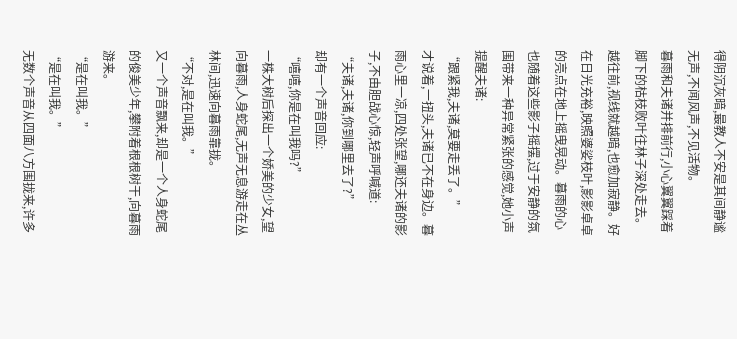得阴沉灰暗,最教人不安是其间静谧无声,不闻风声,不见活物。
暮雨和夫诸并排前行,小心翼翼踩着脚下的枯枝败叶往林子深处走去。越往前,视线就越暗,也愈加寂静。好在日光充裕,映照婆娑枝叶,影影卓卓的亮点在地上摇曳晃动。暮雨的心也随着这些影子摇摆,过于安静的氛围带来一种异常紧张的感觉,她小声提醒夫诸:
“跟紧我,夫诸,莫要走丢了。”
才说着,一扭头,夫诸已不在身边。暮雨心里一凉,四处张望,哪还夫诸的影子,不由胆战心惊,轻声呼喊道:
“夫诸,夫诸,你到哪里去了?”
却有一个声音回应:
“嘻嘻,你是在叫我吗?”
一株大树后探出一个娇美的少女,望向暮雨,人身蛇尾,无声无息游走在丛林间,迅速向暮雨靠拢。
“不对,是在叫我。”
又一个声音飘来,却是一个人身蛇尾的俊美少年,攀附着根根树干,向暮雨游来。
“是在叫我。”
“是在叫我。”
无数个声音从四面八方围拢来,许多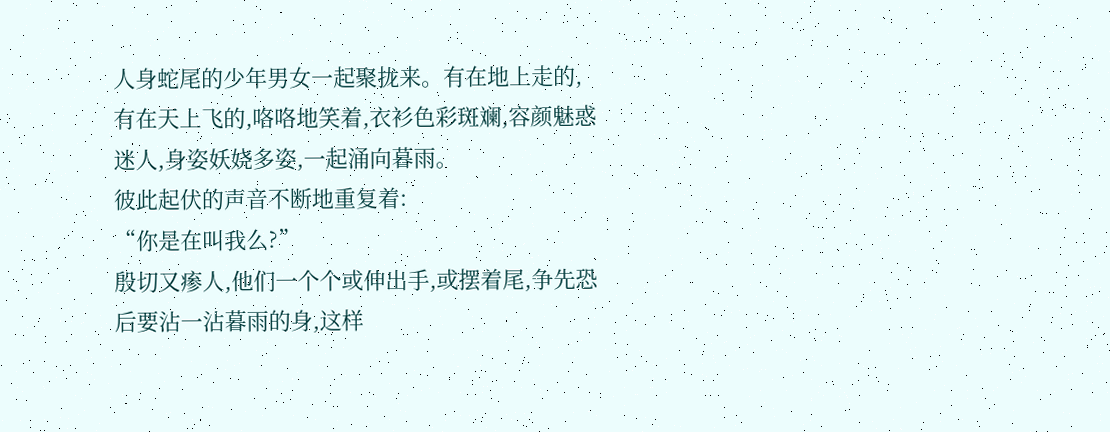人身蛇尾的少年男女一起聚拢来。有在地上走的,有在天上飞的,咯咯地笑着,衣衫色彩斑斓,容颜魅惑迷人,身姿妖娆多姿,一起涌向暮雨。
彼此起伏的声音不断地重复着:
“你是在叫我么?”
殷切又瘆人,他们一个个或伸出手,或摆着尾,争先恐后要沾一沾暮雨的身,这样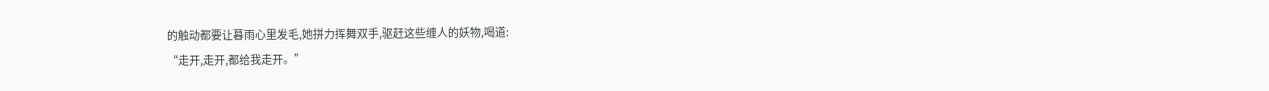的触动都要让暮雨心里发毛,她拼力挥舞双手,驱赶这些缠人的妖物,喝道:
“走开,走开,都给我走开。”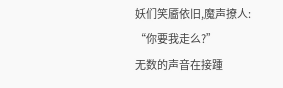妖们笑靥依旧,魔声撩人:
“你要我走么?”
无数的声音在接踵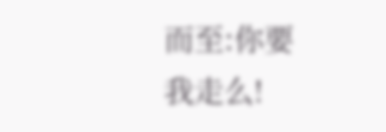而至:你要我走么!